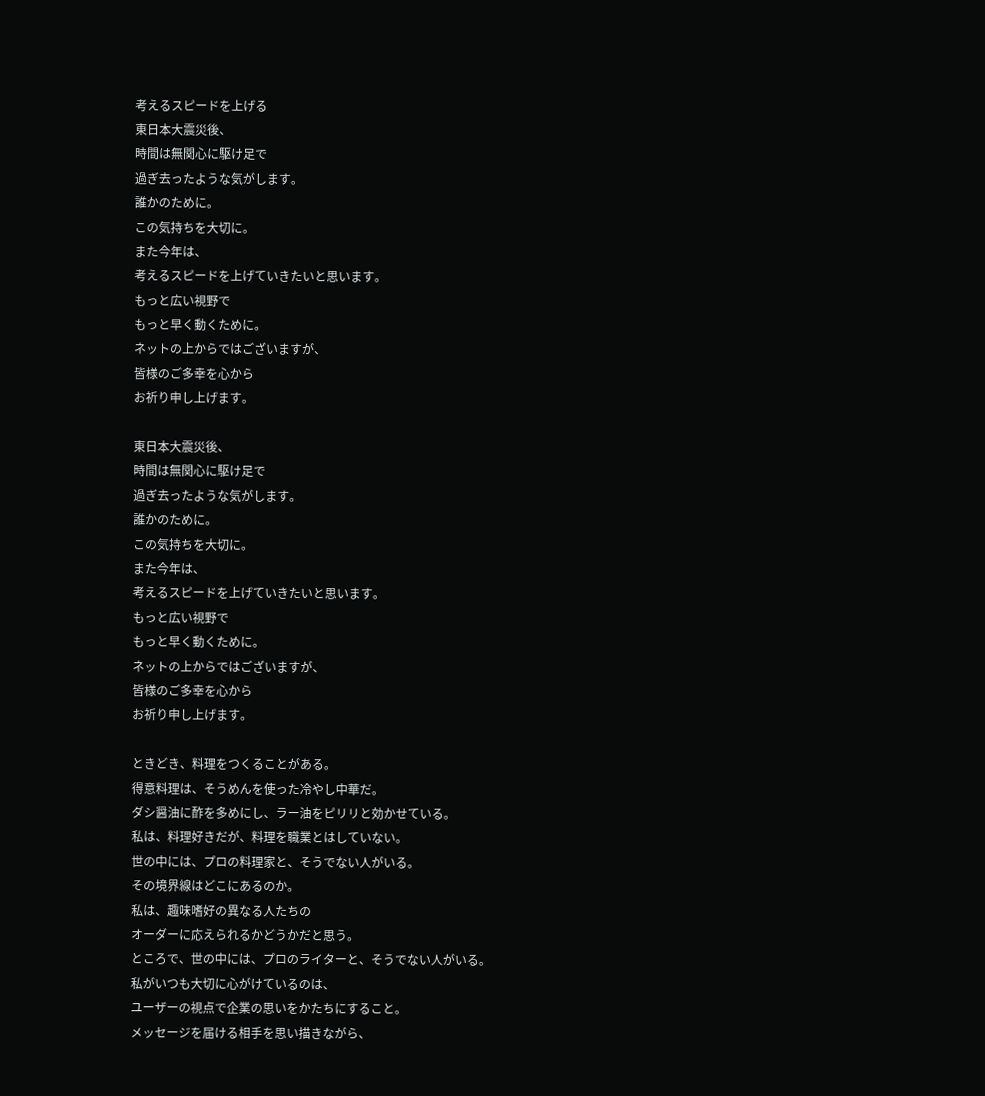考えるスピードを上げる
東日本大震災後、
時間は無関心に駆け足で
過ぎ去ったような気がします。
誰かのために。
この気持ちを大切に。
また今年は、
考えるスピードを上げていきたいと思います。
もっと広い視野で
もっと早く動くために。
ネットの上からではございますが、
皆様のご多幸を心から
お祈り申し上げます。

東日本大震災後、
時間は無関心に駆け足で
過ぎ去ったような気がします。
誰かのために。
この気持ちを大切に。
また今年は、
考えるスピードを上げていきたいと思います。
もっと広い視野で
もっと早く動くために。
ネットの上からではございますが、
皆様のご多幸を心から
お祈り申し上げます。

ときどき、料理をつくることがある。
得意料理は、そうめんを使った冷やし中華だ。
ダシ醤油に酢を多めにし、ラー油をピリリと効かせている。
私は、料理好きだが、料理を職業とはしていない。
世の中には、プロの料理家と、そうでない人がいる。
その境界線はどこにあるのか。
私は、趣味嗜好の異なる人たちの
オーダーに応えられるかどうかだと思う。
ところで、世の中には、プロのライターと、そうでない人がいる。
私がいつも大切に心がけているのは、
ユーザーの視点で企業の思いをかたちにすること。
メッセージを届ける相手を思い描きながら、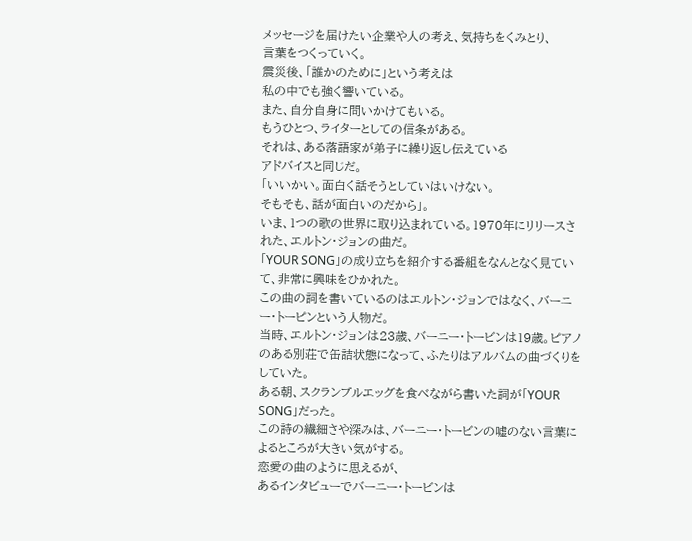メッセージを届けたい企業や人の考え、気持ちをくみとり、
言葉をつくっていく。
震災後、「誰かのために」という考えは
私の中でも強く響いている。
また、自分自身に問いかけてもいる。
もうひとつ、ライターとしての信条がある。
それは、ある落語家が弟子に繰り返し伝えている
アドバイスと同じだ。
「いいかい。面白く話そうとしていはいけない。
そもそも、話が面白いのだから」。
いま、1つの歌の世界に取り込まれている。1970年にリリースされた、エルトン・ジョンの曲だ。
「YOUR SONG」の成り立ちを紹介する番組をなんとなく見ていて、非常に興味をひかれた。
この曲の詞を書いているのはエルトン・ジョンではなく、バーニー・トーピンという人物だ。
当時、エルトン・ジョンは23歳、バーニー・トービンは19歳。ピアノのある別荘で缶詰状態になって、ふたりはアルバムの曲づくりをしていた。
ある朝、スクランブルエッグを食べながら書いた詞が「YOUR SONG」だった。
この詩の繊細さや深みは、バーニー・トービンの嘘のない言葉によるところが大きい気がする。
恋愛の曲のように思えるが、
あるインタビューでバーニー・トービンは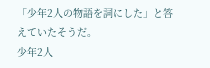「少年2人の物語を詞にした」と答えていたそうだ。
少年2人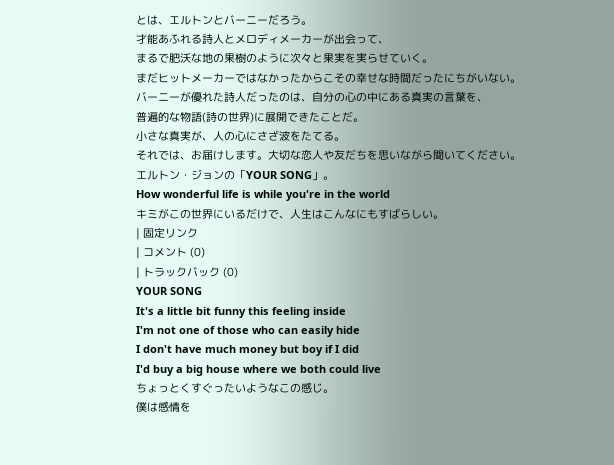とは、エルトンとバーニーだろう。
才能あふれる詩人とメロディメーカーが出会って、
まるで肥沃な地の果樹のように次々と果実を実らせていく。
まだヒットメーカーではなかったからこその幸せな時間だったにちがいない。
バーニーが優れた詩人だったのは、自分の心の中にある真実の言葉を、
普遍的な物語(詩の世界)に展開できたことだ。
小さな真実が、人の心にさざ波をたてる。
それでは、お届けします。大切な恋人や友だちを思いながら聞いてください。
エルトン・ジョンの「YOUR SONG」。
How wonderful life is while you're in the world
キミがこの世界にいるだけで、人生はこんなにもすばらしい。
| 固定リンク
| コメント (0)
| トラックバック (0)
YOUR SONG
It's a little bit funny this feeling inside
I'm not one of those who can easily hide
I don't have much money but boy if I did
I'd buy a big house where we both could live
ちょっとくすぐったいようなこの感じ。
僕は感情を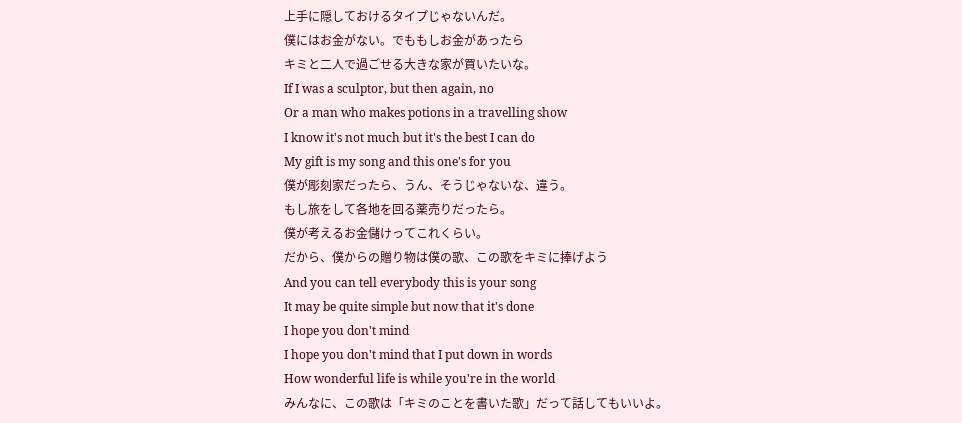上手に隠しておけるタイプじゃないんだ。
僕にはお金がない。でももしお金があったら
キミと二人で過ごせる大きな家が買いたいな。
If I was a sculptor, but then again, no
Or a man who makes potions in a travelling show
I know it's not much but it's the best I can do
My gift is my song and this one's for you
僕が彫刻家だったら、うん、そうじゃないな、違う。
もし旅をして各地を回る薬売りだったら。
僕が考えるお金儲けってこれくらい。
だから、僕からの贈り物は僕の歌、この歌をキミに捧げよう
And you can tell everybody this is your song
It may be quite simple but now that it's done
I hope you don't mind
I hope you don't mind that I put down in words
How wonderful life is while you're in the world
みんなに、この歌は「キミのことを書いた歌」だって話してもいいよ。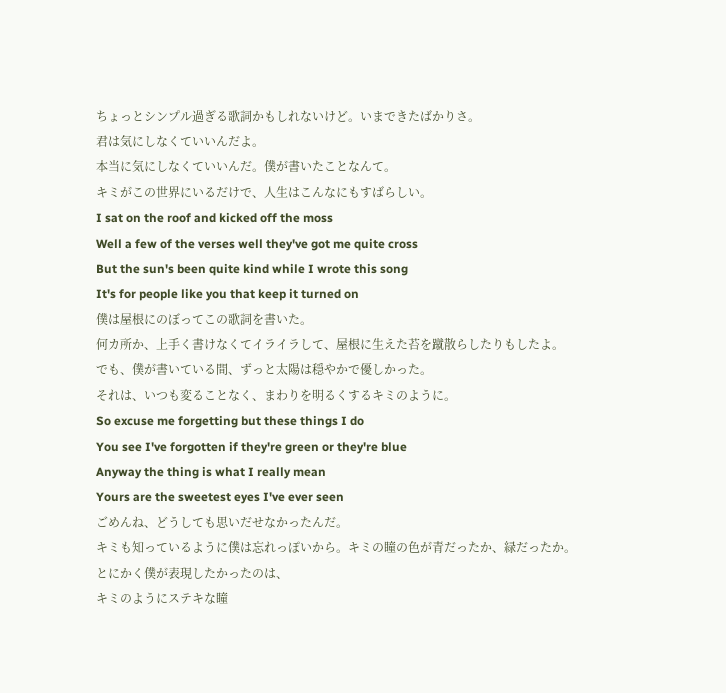ちょっとシンプル過ぎる歌詞かもしれないけど。いまできたばかりさ。
君は気にしなくていいんだよ。
本当に気にしなくていいんだ。僕が書いたことなんて。
キミがこの世界にいるだけで、人生はこんなにもすばらしい。
I sat on the roof and kicked off the moss
Well a few of the verses well they've got me quite cross
But the sun's been quite kind while I wrote this song
It's for people like you that keep it turned on
僕は屋根にのぼってこの歌詞を書いた。
何カ所か、上手く書けなくてイライラして、屋根に生えた苔を蹴散らしたりもしたよ。
でも、僕が書いている間、ずっと太陽は穏やかで優しかった。
それは、いつも変ることなく、まわりを明るくするキミのように。
So excuse me forgetting but these things I do
You see I've forgotten if they're green or they're blue
Anyway the thing is what I really mean
Yours are the sweetest eyes I've ever seen
ごめんね、どうしても思いだせなかったんだ。
キミも知っているように僕は忘れっぽいから。キミの瞳の色が青だったか、緑だったか。
とにかく僕が表現したかったのは、
キミのようにステキな瞳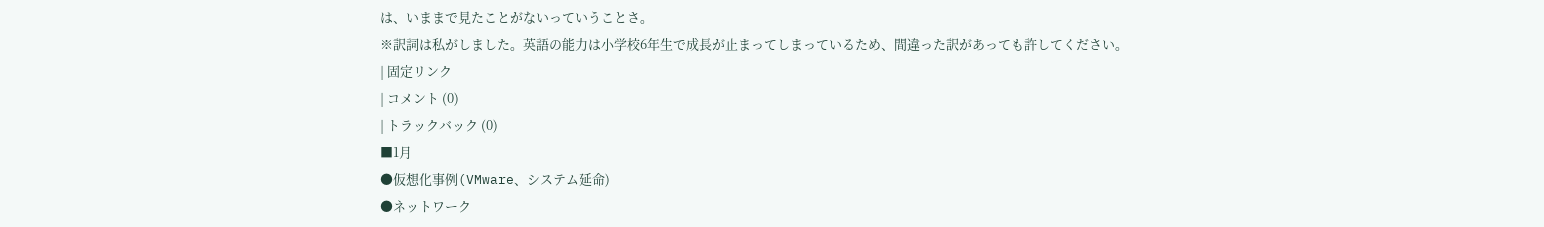は、いままで見たことがないっていうことさ。
※訳詞は私がしました。英語の能力は小学校6年生で成長が止まってしまっているため、間違った訳があっても許してください。
| 固定リンク
| コメント (0)
| トラックバック (0)
■1月
●仮想化事例(VMware、システム延命)
●ネットワーク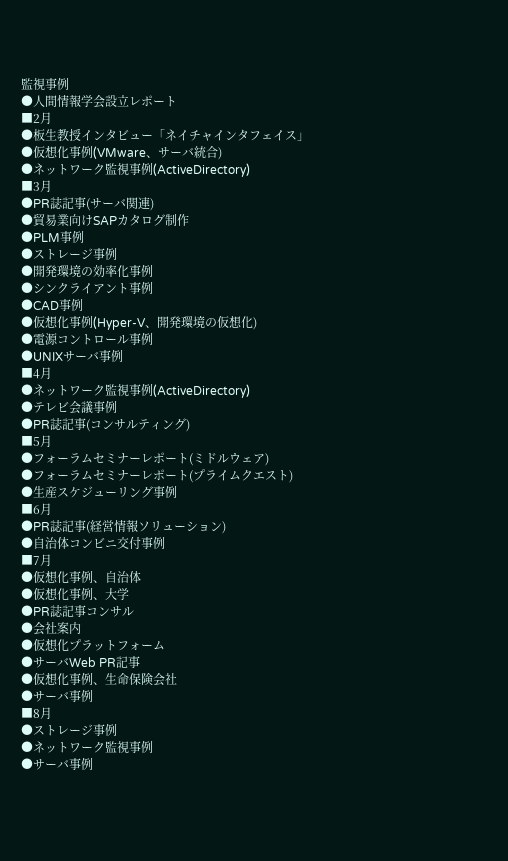監視事例
●人間情報学会設立レポート
■2月
●板生教授インタビュー「ネイチャインタフェイス」
●仮想化事例(VMware、サーバ統合)
●ネットワーク監視事例(ActiveDirectory)
■3月
●PR誌記事(サーバ関連)
●貿易業向けSAPカタログ制作
●PLM事例
●ストレージ事例
●開発環境の効率化事例
●シンクライアント事例
●CAD事例
●仮想化事例(Hyper-V、開発環境の仮想化)
●電源コントロール事例
●UNIXサーバ事例
■4月
●ネットワーク監視事例(ActiveDirectory)
●テレビ会議事例
●PR誌記事(コンサルティング)
■5月
●フォーラムセミナーレポート(ミドルウェア)
●フォーラムセミナーレポート(プライムクエスト)
●生産スケジューリング事例
■6月
●PR誌記事(経営情報ソリューション)
●自治体コンビニ交付事例
■7月
●仮想化事例、自治体
●仮想化事例、大学
●PR誌記事コンサル
●会社案内
●仮想化プラットフォーム
●サーバWeb PR記事
●仮想化事例、生命保険会社
●サーバ事例
■8月
●ストレージ事例
●ネットワーク監視事例
●サーバ事例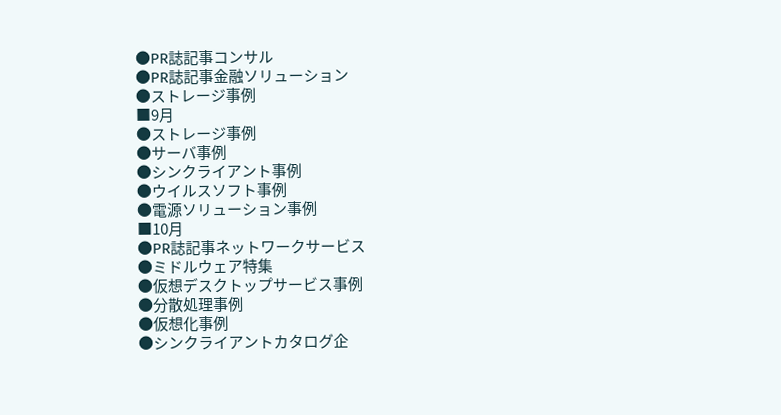●PR誌記事コンサル
●PR誌記事金融ソリューション
●ストレージ事例
■9月
●ストレージ事例
●サーバ事例
●シンクライアント事例
●ウイルスソフト事例
●電源ソリューション事例
■10月
●PR誌記事ネットワークサービス
●ミドルウェア特集
●仮想デスクトップサービス事例
●分散処理事例
●仮想化事例
●シンクライアントカタログ企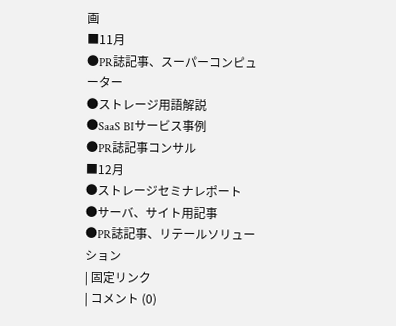画
■11月
●PR誌記事、スーパーコンピューター
●ストレージ用語解説
●SaaS BIサービス事例
●PR誌記事コンサル
■12月
●ストレージセミナレポート
●サーバ、サイト用記事
●PR誌記事、リテールソリューション
| 固定リンク
| コメント (0)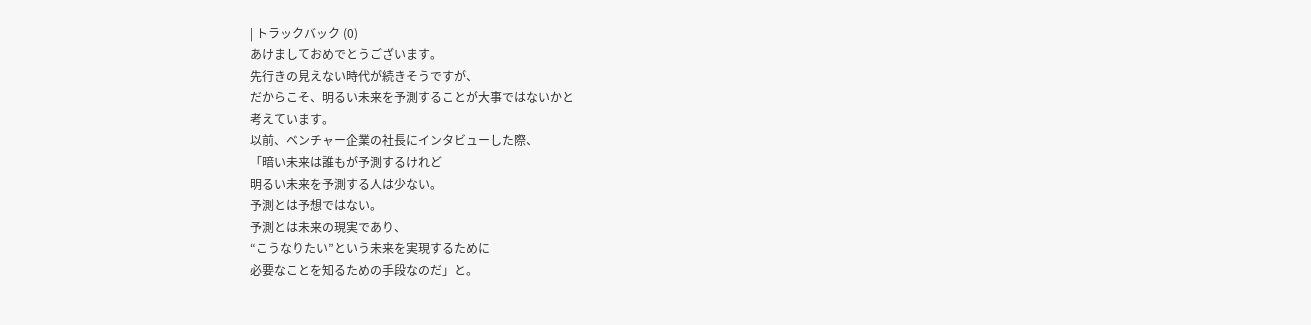| トラックバック (0)
あけましておめでとうございます。
先行きの見えない時代が続きそうですが、
だからこそ、明るい未来を予測することが大事ではないかと
考えています。
以前、ベンチャー企業の社長にインタビューした際、
「暗い未来は誰もが予測するけれど
明るい未来を予測する人は少ない。
予測とは予想ではない。
予測とは未来の現実であり、
“こうなりたい”という未来を実現するために
必要なことを知るための手段なのだ」と。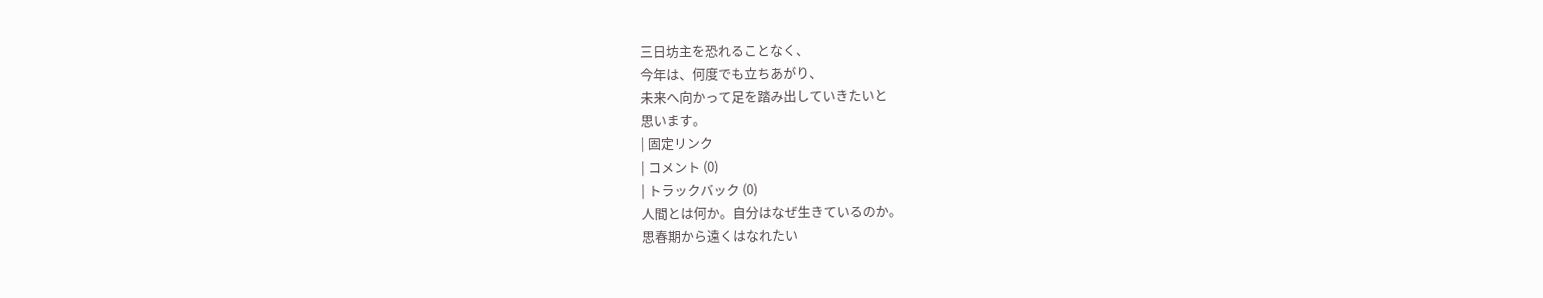三日坊主を恐れることなく、
今年は、何度でも立ちあがり、
未来へ向かって足を踏み出していきたいと
思います。
| 固定リンク
| コメント (0)
| トラックバック (0)
人間とは何か。自分はなぜ生きているのか。
思春期から遠くはなれたい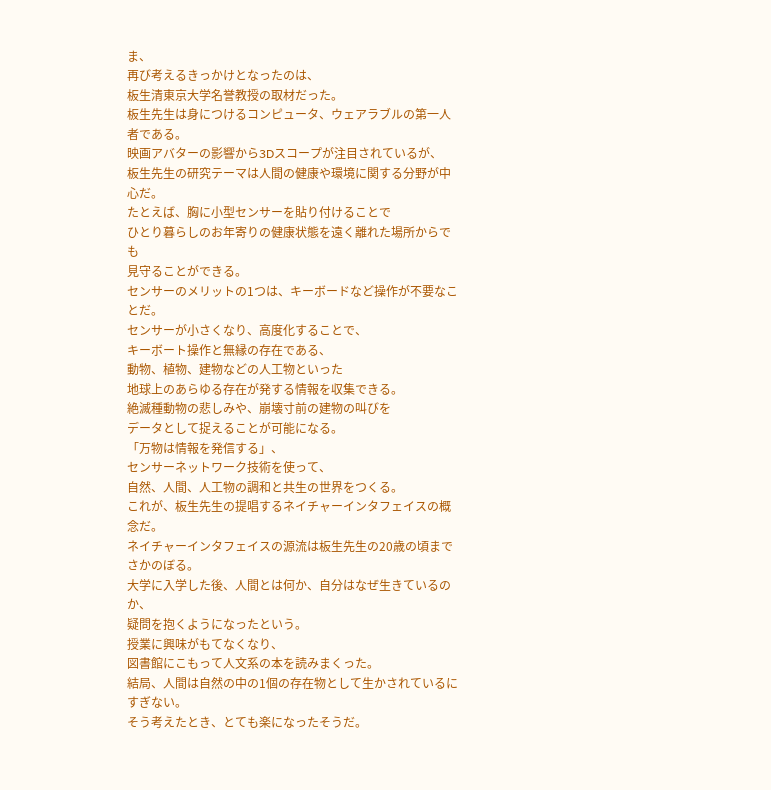ま、
再び考えるきっかけとなったのは、
板生清東京大学名誉教授の取材だった。
板生先生は身につけるコンピュータ、ウェアラブルの第一人者である。
映画アバターの影響から3Dスコープが注目されているが、
板生先生の研究テーマは人間の健康や環境に関する分野が中心だ。
たとえば、胸に小型センサーを貼り付けることで
ひとり暮らしのお年寄りの健康状態を遠く離れた場所からでも
見守ることができる。
センサーのメリットの1つは、キーボードなど操作が不要なことだ。
センサーが小さくなり、高度化することで、
キーボート操作と無縁の存在である、
動物、植物、建物などの人工物といった
地球上のあらゆる存在が発する情報を収集できる。
絶滅種動物の悲しみや、崩壊寸前の建物の叫びを
データとして捉えることが可能になる。
「万物は情報を発信する」、
センサーネットワーク技術を使って、
自然、人間、人工物の調和と共生の世界をつくる。
これが、板生先生の提唱するネイチャーインタフェイスの概念だ。
ネイチャーインタフェイスの源流は板生先生の20歳の頃までさかのぼる。
大学に入学した後、人間とは何か、自分はなぜ生きているのか、
疑問を抱くようになったという。
授業に興味がもてなくなり、
図書館にこもって人文系の本を読みまくった。
結局、人間は自然の中の1個の存在物として生かされているにすぎない。
そう考えたとき、とても楽になったそうだ。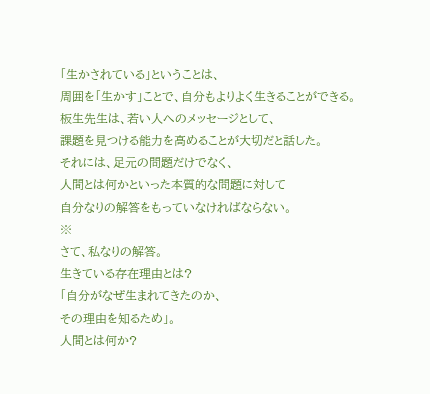「生かされている」ということは、
周囲を「生かす」ことで、自分もよりよく生きることができる。
板生先生は、若い人へのメッセージとして、
課題を見つける能力を高めることが大切だと話した。
それには、足元の問題だけでなく、
人間とは何かといった本質的な問題に対して
自分なりの解答をもっていなければならない。
※
さて、私なりの解答。
生きている存在理由とは?
「自分がなぜ生まれてきたのか、
その理由を知るため」。
人間とは何か?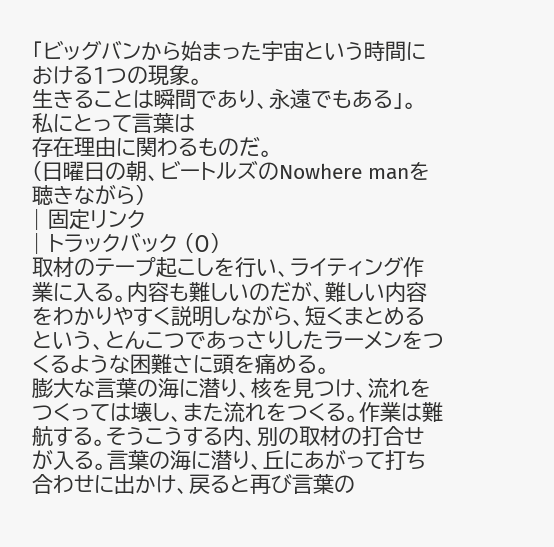「ビッグバンから始まった宇宙という時間における1つの現象。
生きることは瞬間であり、永遠でもある」。
私にとって言葉は
存在理由に関わるものだ。
(日曜日の朝、ビートルズのNowhere manを聴きながら)
| 固定リンク
| トラックバック (0)
取材のテープ起こしを行い、ライティング作業に入る。内容も難しいのだが、難しい内容をわかりやすく説明しながら、短くまとめるという、とんこつであっさりしたラーメンをつくるような困難さに頭を痛める。
膨大な言葉の海に潜り、核を見つけ、流れをつくっては壊し、また流れをつくる。作業は難航する。そうこうする内、別の取材の打合せが入る。言葉の海に潜り、丘にあがって打ち合わせに出かけ、戻ると再び言葉の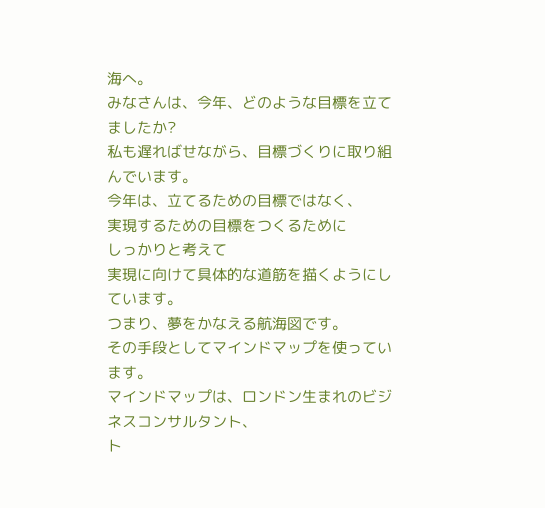海へ。
みなさんは、今年、どのような目標を立てましたか?
私も遅ればせながら、目標づくりに取り組んでいます。
今年は、立てるための目標ではなく、
実現するための目標をつくるために
しっかりと考えて
実現に向けて具体的な道筋を描くようにしています。
つまり、夢をかなえる航海図です。
その手段としてマインドマップを使っています。
マインドマップは、ロンドン生まれのビジネスコンサルタント、
ト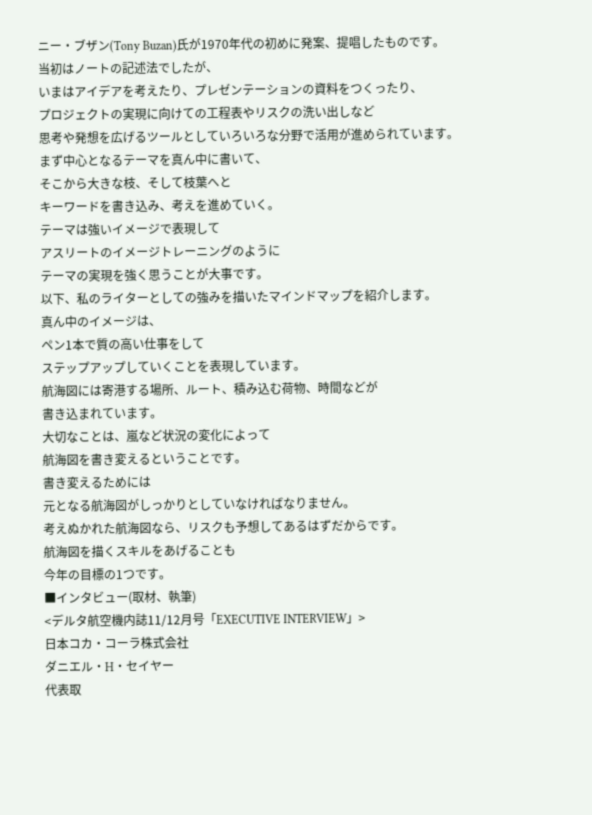ニー・ブザン(Tony Buzan)氏が1970年代の初めに発案、提唱したものです。
当初はノートの記述法でしたが、
いまはアイデアを考えたり、プレゼンテーションの資料をつくったり、
プロジェクトの実現に向けての工程表やリスクの洗い出しなど
思考や発想を広げるツールとしていろいろな分野で活用が進められています。
まず中心となるテーマを真ん中に書いて、
そこから大きな枝、そして枝葉へと
キーワードを書き込み、考えを進めていく。
テーマは強いイメージで表現して
アスリートのイメージトレーニングのように
テーマの実現を強く思うことが大事です。
以下、私のライターとしての強みを描いたマインドマップを紹介します。
真ん中のイメージは、
ペン1本で質の高い仕事をして
ステップアップしていくことを表現しています。
航海図には寄港する場所、ルート、積み込む荷物、時間などが
書き込まれています。
大切なことは、嵐など状況の変化によって
航海図を書き変えるということです。
書き変えるためには
元となる航海図がしっかりとしていなければなりません。
考えぬかれた航海図なら、リスクも予想してあるはずだからです。
航海図を描くスキルをあげることも
今年の目標の1つです。
■インタビュー(取材、執筆)
<デルタ航空機内誌11/12月号「EXECUTIVE INTERVIEW」>
日本コカ・コーラ株式会社
ダニエル・H・セイヤー
代表取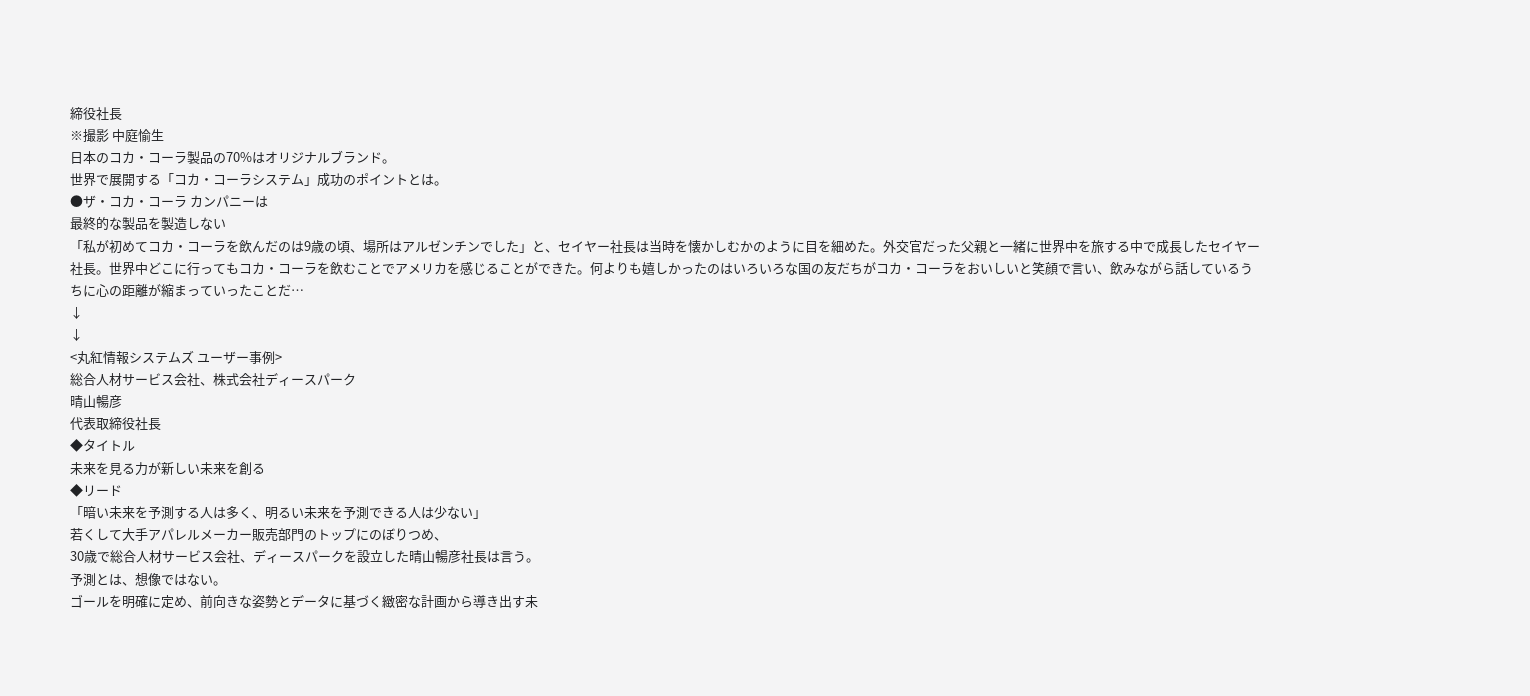締役社長
※撮影 中庭愉生
日本のコカ・コーラ製品の70%はオリジナルブランド。
世界で展開する「コカ・コーラシステム」成功のポイントとは。
●ザ・コカ・コーラ カンパニーは
最終的な製品を製造しない
「私が初めてコカ・コーラを飲んだのは9歳の頃、場所はアルゼンチンでした」と、セイヤー社長は当時を懐かしむかのように目を細めた。外交官だった父親と一緒に世界中を旅する中で成長したセイヤー社長。世界中どこに行ってもコカ・コーラを飲むことでアメリカを感じることができた。何よりも嬉しかったのはいろいろな国の友だちがコカ・コーラをおいしいと笑顔で言い、飲みながら話しているうちに心の距離が縮まっていったことだ…
↓
↓
<丸紅情報システムズ ユーザー事例>
総合人材サービス会社、株式会社ディースパーク
晴山暢彦
代表取締役社長
◆タイトル
未来を見る力が新しい未来を創る
◆リード
「暗い未来を予測する人は多く、明るい未来を予測できる人は少ない」
若くして大手アパレルメーカー販売部門のトップにのぼりつめ、
30歳で総合人材サービス会社、ディースパークを設立した晴山暢彦社長は言う。
予測とは、想像ではない。
ゴールを明確に定め、前向きな姿勢とデータに基づく緻密な計画から導き出す未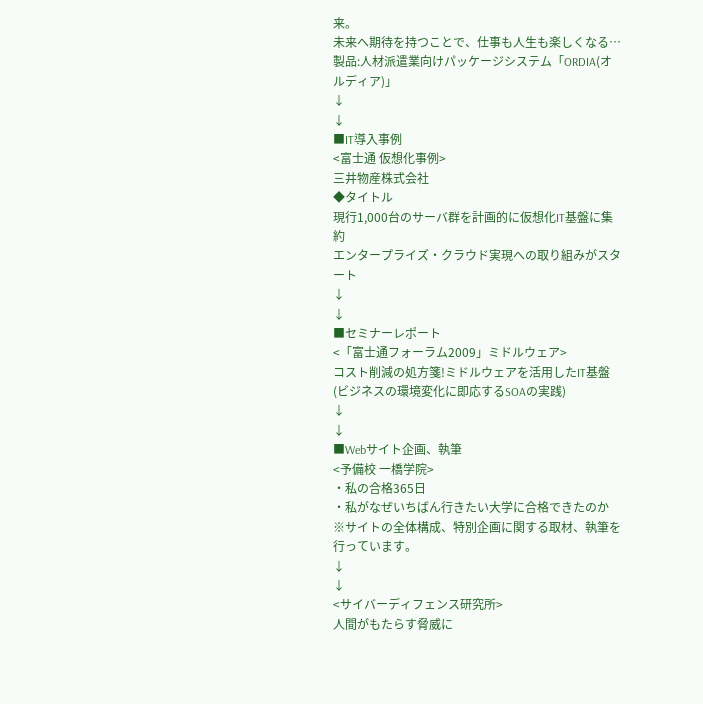来。
未来へ期待を持つことで、仕事も人生も楽しくなる…
製品:人材派遣業向けパッケージシステム「ORDIA(オルディア)」
↓
↓
■IT導入事例
<富士通 仮想化事例>
三井物産株式会社
◆タイトル
現行1,000台のサーバ群を計画的に仮想化IT基盤に集約
エンタープライズ・クラウド実現への取り組みがスタート
↓
↓
■セミナーレポート
<「富士通フォーラム2009」ミドルウェア>
コスト削減の処方箋!ミドルウェアを活用したIT基盤
(ビジネスの環境変化に即応するSOAの実践)
↓
↓
■Webサイト企画、執筆
<予備校 一橋学院>
・私の合格365日
・私がなぜいちばん行きたい大学に合格できたのか
※サイトの全体構成、特別企画に関する取材、執筆を行っています。
↓
↓
<サイバーディフェンス研究所>
人間がもたらす脅威に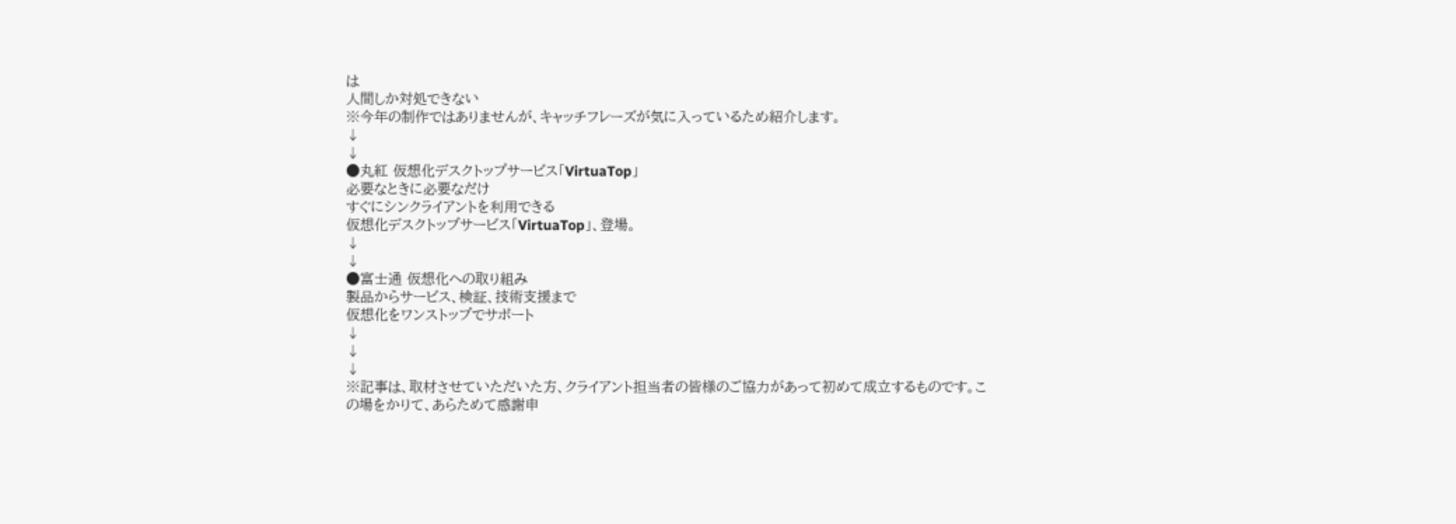は
人間しか対処できない
※今年の制作ではありませんが、キャッチフレーズが気に入っているため紹介します。
↓
↓
●丸紅 仮想化デスクトップサービス「VirtuaTop」
必要なときに必要なだけ
すぐにシンクライアントを利用できる
仮想化デスクトップサービス「VirtuaTop」、登場。
↓
↓
●富士通 仮想化への取り組み
製品からサービス、検証、技術支援まで
仮想化をワンストップでサポート
↓
↓
↓
※記事は、取材させていただいた方、クライアント担当者の皆様のご協力があって初めて成立するものです。この場をかりて、あらためて感謝申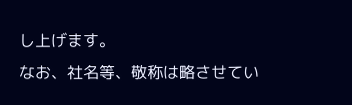し上げます。
なお、社名等、敬称は略させてい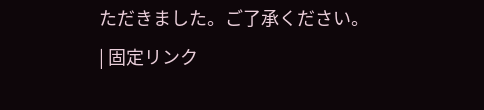ただきました。ご了承ください。
| 固定リンク